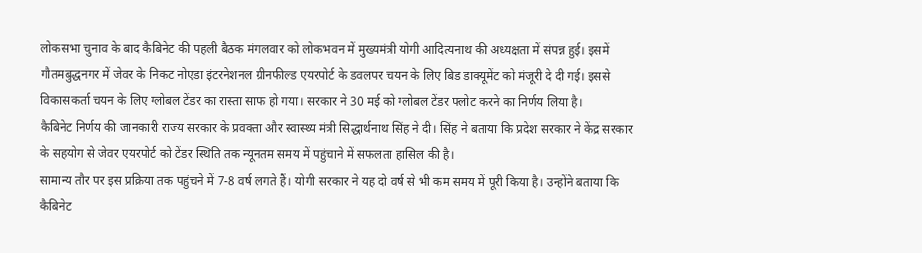लोकसभा चुनाव के बाद कैबिनेट की पहली बैठक मंगलवार को लोकभवन में मुख्यमंत्री योगी आदित्यनाथ की अध्यक्षता में संपन्न हुई। इसमें गौतमबुद्धनगर में जेवर के निकट नोएडा इंटरनेशनल ग्रीनफील्ड एयरपोर्ट के डवलपर चयन के लिए बिड डाक्यूमेंट को मंजूरी दे दी गई। इससे विकासकर्ता चयन के लिए ग्लोबल टेंडर का रास्ता साफ हो गया। सरकार ने 30 मई को ग्लोबल टेंडर फ्लोट करने का निर्णय लिया है।
कैबिनेट निर्णय की जानकारी राज्य सरकार के प्रवक्ता और स्वास्थ्य मंत्री सिद्धार्थनाथ सिंह ने दी। सिंह ने बताया कि प्रदेश सरकार ने केंद्र सरकार के सहयोग से जेवर एयरपोर्ट को टेंडर स्थिति तक न्यूनतम समय में पहुंचाने में सफलता हासिल की है।
सामान्य तौर पर इस प्रक्रिया तक पहुंचने में 7-8 वर्ष लगते हैं। योगी सरकार ने यह दो वर्ष से भी कम समय में पूरी किया है। उन्होंने बताया कि कैबिनेट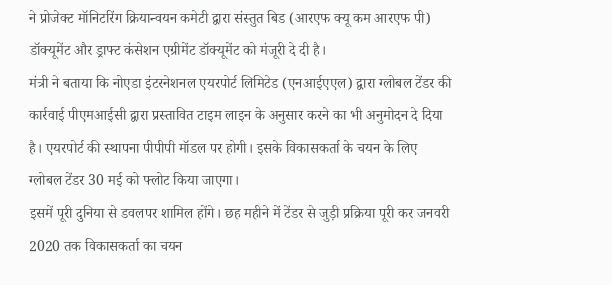ने प्रोजेक्ट मॉनिटरिंग क्रियान्वयन कमेटी द्वारा संस्तुत बिड (आरएफ क्यू कम आरएफ पी) डॉक्यूमेंट और ड्राफ्ट कंसेशन एग्रीमेंट डॉक्यूमेंट को मंजूरी दे दी है।
मंत्री ने बताया कि नोएडा इंटरनेशनल एयरपोर्ट लिमिटेड (एनआईएएल) द्वारा ग्लोबल टेंडर की कार्रवाई पीएमआईसी द्वारा प्रस्तावित टाइम लाइन के अनुसार करने का भी अनुमोदन दे दिया है। एयरपोर्ट की स्थापना पीपीपी मॉडल पर होगी। इसके विकासकर्ता के चयन के लिए ग्लोबल टेंडर 30 मई को फ्लोट किया जाएगा।
इसमें पूरी दुनिया से डवलपर शामिल होंगे। छह महीने में टेंडर से जुड़ी प्रक्रिया पूरी कर जनवरी 2020 तक विकासकर्ता का चयन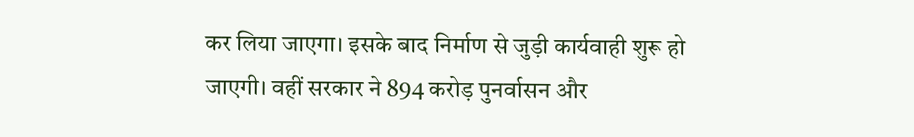कर लिया जाएगा। इसके बाद निर्माण से जुड़ी कार्यवाही शुरू हो जाएगी। वहीं सरकार ने 894 करोड़ पुनर्वासन और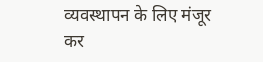व्यवस्थापन के लिए मंजूर कर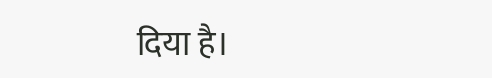दिया है।